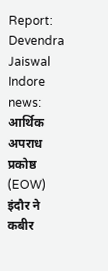Report: Devendra Jaiswal
Indore news: आर्थिक अपराध प्रकोष्ठ (EOW) इंदौर ने कबीर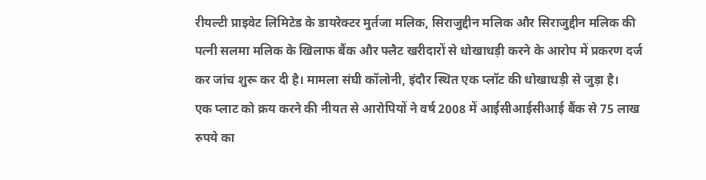रीयल्टी प्राइवेट लिमिटेड के डायरेक्टर मुर्तजा मलिक, सिराजुद्दीन मलिक और सिराजुद्दीन मलिक की पत्नी सलमा मलिक के खिलाफ बैंक और फ्लैट खरीदारों से धोखाधड़ी करने के आरोप में प्रकरण दर्ज कर जांच शुरू कर दी है। मामला संघी कॉलोनी, इंदौर स्थित एक प्लॉट की धोखाधड़ी से जुड़ा है।
एक प्लाट को क्रय करने की नीयत से आरोपियों ने वर्ष 2008 में आईसीआईसीआई बैंक से 75 लाख रुपये का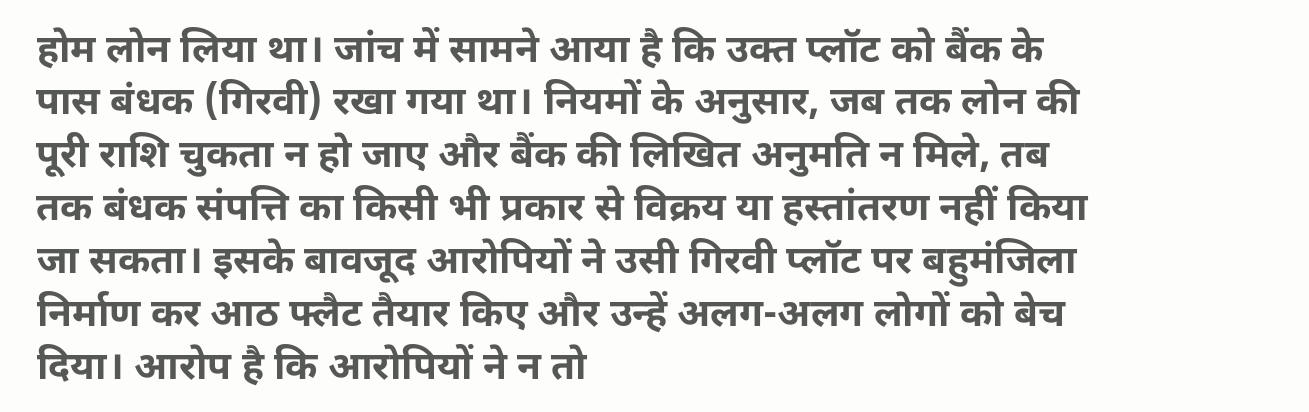होम लोन लिया था। जांच में सामने आया है कि उक्त प्लॉट को बैंक के पास बंधक (गिरवी) रखा गया था। नियमों के अनुसार, जब तक लोन की पूरी राशि चुकता न हो जाए और बैंक की लिखित अनुमति न मिले, तब तक बंधक संपत्ति का किसी भी प्रकार से विक्रय या हस्तांतरण नहीं किया जा सकता। इसके बावजूद आरोपियों ने उसी गिरवी प्लॉट पर बहुमंजिला निर्माण कर आठ फ्लैट तैयार किए और उन्हें अलग-अलग लोगों को बेच दिया। आरोप है कि आरोपियों ने न तो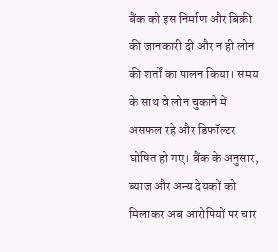बैंक को इस निर्माण और बिक्री की जानकारी दी और न ही लोन की शर्तों का पालन किया। समय के साथ वे लोन चुकाने में असफल रहे और डिफॉल्टर घोषित हो गए। बैंक के अनुसार, ब्याज और अन्य देयकों को मिलाकर अब आरोपियों पर चार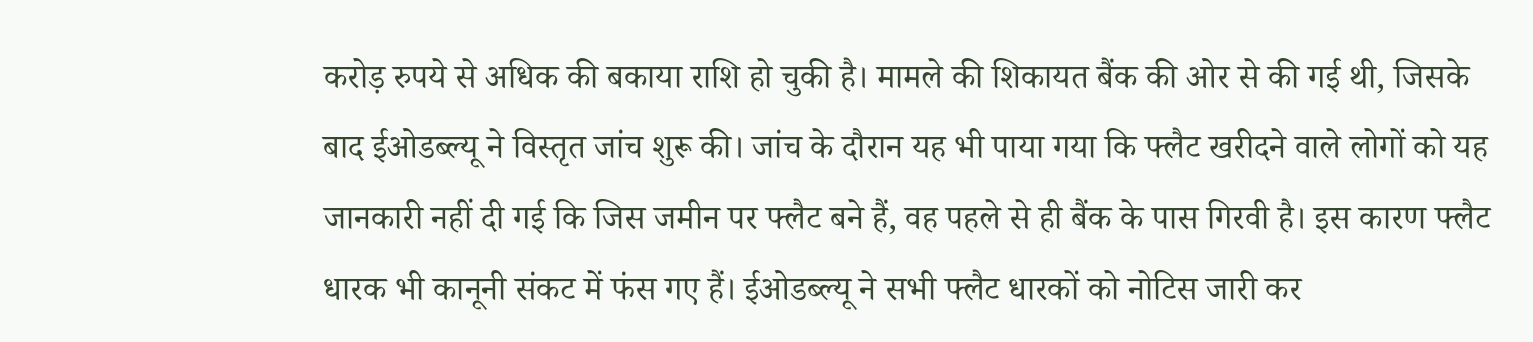करोड़ रुपये से अधिक की बकाया राशि हो चुकी है। मामले की शिकायत बैंक की ओर से की गई थी, जिसके बाद ईओडब्ल्यू ने विस्तृत जांच शुरू की। जांच के दौरान यह भी पाया गया कि फ्लैट खरीदने वाले लोगों को यह जानकारी नहीं दी गई कि जिस जमीन पर फ्लैट बने हैं, वह पहले से ही बैंक के पास गिरवी है। इस कारण फ्लैट धारक भी कानूनी संकट में फंस गए हैं। ईओडब्ल्यू ने सभी फ्लैट धारकों को नोटिस जारी कर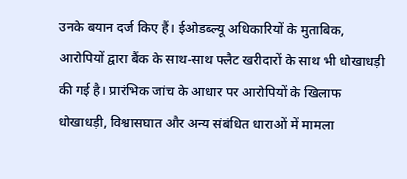उनके बयान दर्ज किए हैं। ईओडब्ल्यू अधिकारियों के मुताबिक, आरोपियों द्वारा बैंक के साथ-साथ फ्लैट खरीदारों के साथ भी धोखाधड़ी की गई है। प्रारंभिक जांच के आधार पर आरोपियों के खिलाफ धोखाधड़ी, विश्वासघात और अन्य संबंधित धाराओं में मामला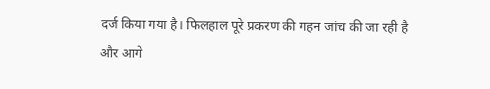दर्ज किया गया है। फिलहाल पूरे प्रकरण की गहन जांच की जा रही है और आगे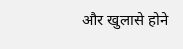और खुलासे होने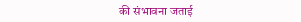की संभावना जताई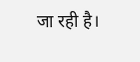जा रही है।